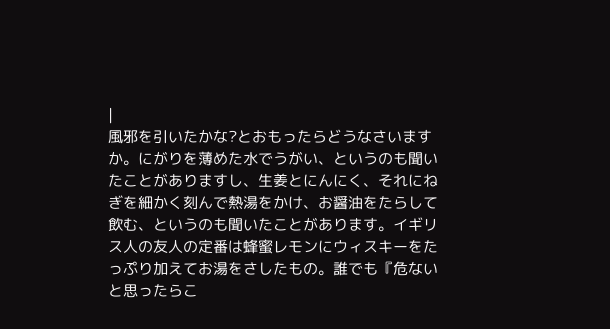|
風邪を引いたかな?とおもったらどうなさいますか。にがりを薄めた水でうがい、というのも聞いたことがありますし、生姜とにんにく、それにねぎを細かく刻んで熱湯をかけ、お醤油をたらして飲む、というのも聞いたことがあります。イギリス人の友人の定番は蜂蜜レモンにウィスキーをたっぷり加えてお湯をさしたもの。誰でも『危ないと思ったらこ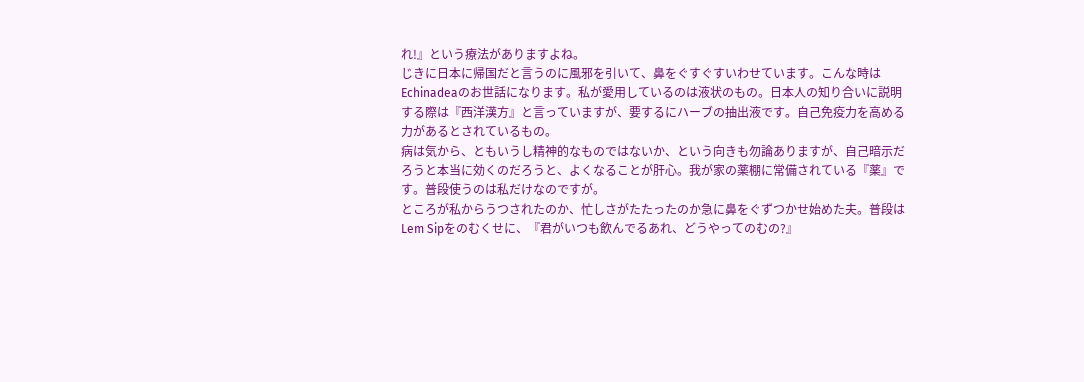れ!』という療法がありますよね。
じきに日本に帰国だと言うのに風邪を引いて、鼻をぐすぐすいわせています。こんな時はEchinadeaのお世話になります。私が愛用しているのは液状のもの。日本人の知り合いに説明する際は『西洋漢方』と言っていますが、要するにハーブの抽出液です。自己免疫力を高める力があるとされているもの。
病は気から、ともいうし精神的なものではないか、という向きも勿論ありますが、自己暗示だろうと本当に効くのだろうと、よくなることが肝心。我が家の薬棚に常備されている『薬』です。普段使うのは私だけなのですが。
ところが私からうつされたのか、忙しさがたたったのか急に鼻をぐずつかせ始めた夫。普段はLem Sipをのむくせに、『君がいつも飲んでるあれ、どうやってのむの?』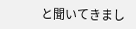と聞いてきまし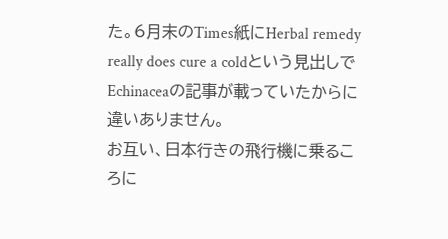た。6月末のTimes紙にHerbal remedy really does cure a coldという見出しでEchinaceaの記事が載っていたからに違いありません。
お互い、日本行きの飛行機に乗るころに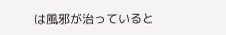は風邪が治っていると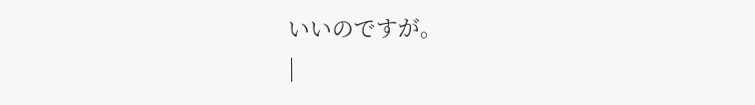いいのですが。
|